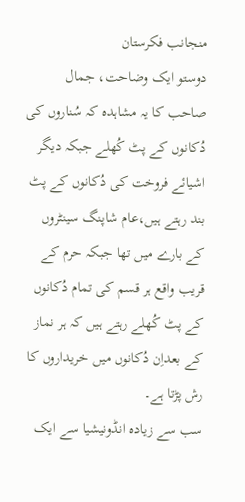منجانب فکرستان
دوستو ایک وضاحت، جمال صاحب کا یہ مشاہدہ کہ سُناروں کی دُکانوں کے پٹ کُھلے جبکہ دیگر اشیائے فروخت کی دُکانوں کے پٹ بند رہتے ہیں،عام شاپنگ سینٹروں کے بارے میں تھا جبکہ حرم کے قریب واقع ہر قسم کی تمام دُکانوں کے پٹ کُھلے رہتے ہیں کہ ہر نماز کے بعداِن دُکانوں میں خریداروں کا رش پڑتا ہے۔
سب سے زیادہ انڈونیشیا سے ایک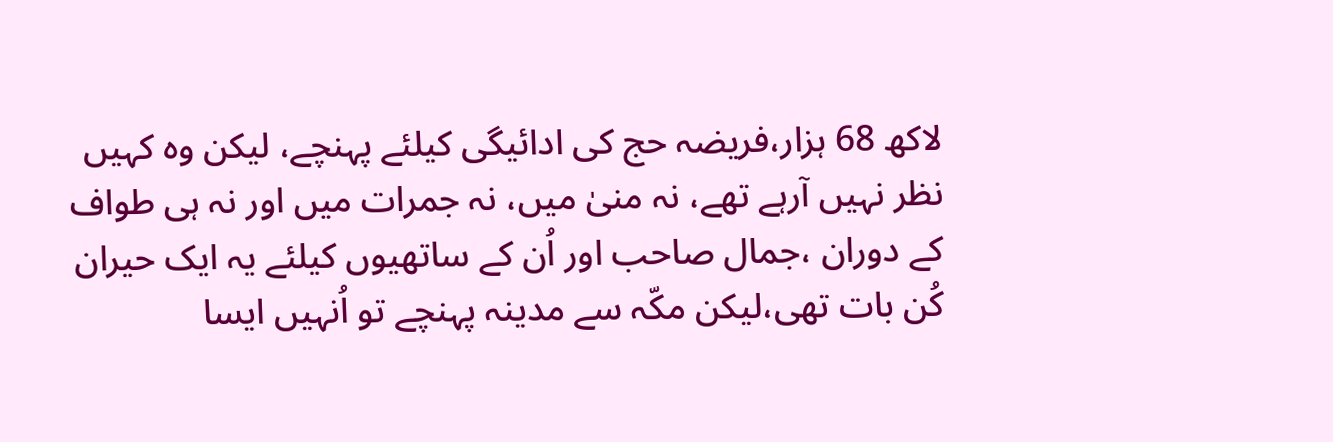لاکھ 68 ہزار،فریضہ حج کی ادائیگی کیلئے پہنچے، لیکن وہ کہیں نظر نہیں آرہے تھے، نہ منیٰ میں، نہ جمرات میں اور نہ ہی طواف کے دوران ،جمال صاحب اور اُن کے ساتھیوں کیلئے یہ ایک حیران کُن بات تھی،لیکن مکّہ سے مدینہ پہنچے تو اُنہیں ایسا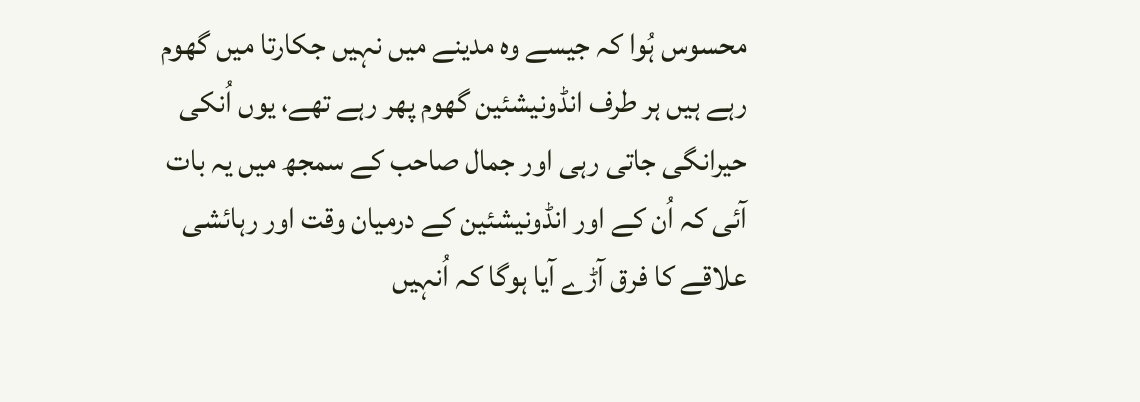محسوس ہُوا کہ جیسے وہ مدینے میں نہیں جکارتا میں گھوم رہے ہیں ہر طرف انڈونیشئین گھوم پھر رہے تھے، یوں اُنکی حیرانگی جاتی رہی اور جمال صاحب کے سمجھ میں یہ بات آئی کہ اُن کے اور انڈونیشئین کے درمیان وقت اور رہائشی علاقے کا فرق آڑے آیا ہوگا کہ اُنہیں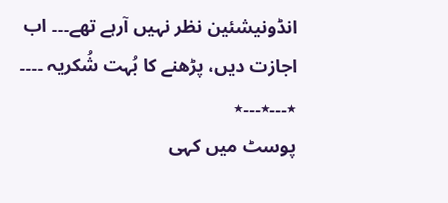انڈونیشئین نظر نہیں آرہے تھے۔۔۔ اب اجازت دیں، پڑھنے کا بُہت شُکریہ ۔۔۔۔
٭۔۔۔٭۔۔۔٭
پوسٹ میں کہی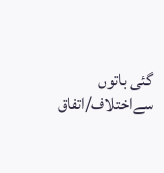گئی باتوں سےاختلاف/اتفاق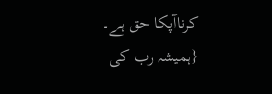کرناآپکا حق ہے۔
{ہمیشہ رب کی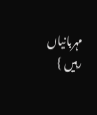مہربانیاں رہیں }